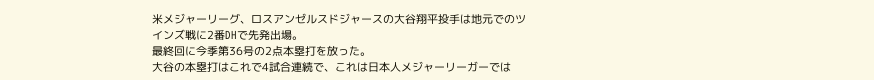米メジャーリーグ、ロスアンゼルスドジャースの大谷翔平投手は地元でのツインズ戦に2番DHで先発出場。
最終回に今季第36号の2点本塁打を放った。
大谷の本塁打はこれで4試合連続で、これは日本人メジャーリーガーでは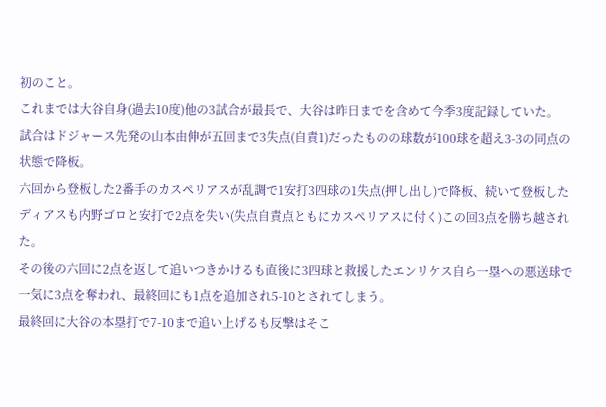初のこと。
これまでは大谷自身(過去10度)他の3試合が最長で、大谷は昨日までを含めて今季3度記録していた。
試合はドジャース先発の山本由伸が五回まで3失点(自責1)だったものの球数が100球を超え3-3の同点の状態で降板。
六回から登板した2番手のカスペリアスが乱調で1安打3四球の1失点(押し出し)で降板、続いて登板したディアスも内野ゴロと安打で2点を失い(失点自責点ともにカスペリアスに付く)この回3点を勝ち越された。
その後の六回に2点を返して追いつきかけるも直後に3四球と救援したエンリケス自ら一塁への悪送球で一気に3点を奪われ、最終回にも1点を追加され5-10とされてしまう。
最終回に大谷の本塁打で7-10まで追い上げるも反撃はそこ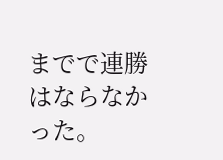までで連勝はならなかった。